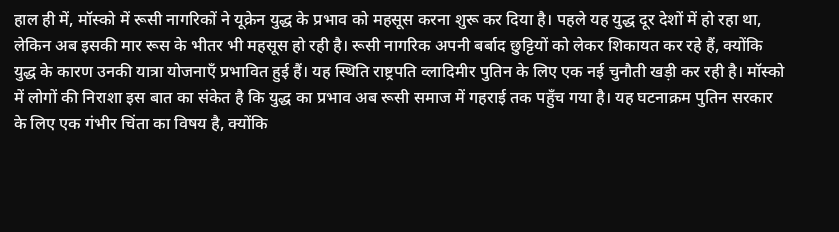हाल ही में, मॉस्को में रूसी नागरिकों ने यूक्रेन युद्ध के प्रभाव को महसूस करना शुरू कर दिया है। पहले यह युद्ध दूर देशों में हो रहा था, लेकिन अब इसकी मार रूस के भीतर भी महसूस हो रही है। रूसी नागरिक अपनी बर्बाद छुट्टियों को लेकर शिकायत कर रहे हैं, क्योंकि युद्ध के कारण उनकी यात्रा योजनाएँ प्रभावित हुई हैं। यह स्थिति राष्ट्रपति व्लादिमीर पुतिन के लिए एक नई चुनौती खड़ी कर रही है। मॉस्को में लोगों की निराशा इस बात का संकेत है कि युद्ध का प्रभाव अब रूसी समाज में गहराई तक पहुँच गया है। यह घटनाक्रम पुतिन सरकार के लिए एक गंभीर चिंता का विषय है, क्योंकि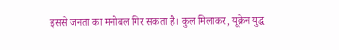इससे जनता का मनोबल गिर सकता है। कुल मिलाकर, यूक्रेन युद्ध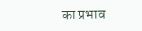का प्रभाव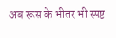अब रूस के भीतर भी स्पष्ट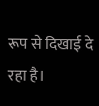रूप से दिखाई दे रहा है।